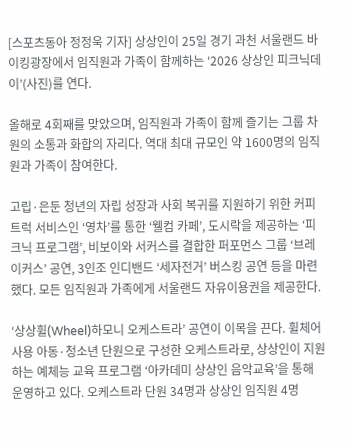[스포츠동아 정정욱 기자] 상상인이 25일 경기 과천 서울랜드 바이킹광장에서 임직원과 가족이 함께하는 ‘2026 상상인 피크닉데이’(사진)를 연다.

올해로 4회째를 맞았으며, 임직원과 가족이 함께 즐기는 그룹 차원의 소통과 화합의 자리다. 역대 최대 규모인 약 1600명의 임직원과 가족이 참여한다.

고립·은둔 청년의 자립 성장과 사회 복귀를 지원하기 위한 커피 트럭 서비스인 ‘영차’를 통한 ‘웰컴 카페’, 도시락을 제공하는 ‘피크닉 프로그램’, 비보이와 서커스를 결합한 퍼포먼스 그룹 ‘브레이커스’ 공연, 3인조 인디밴드 ‘세자전거’ 버스킹 공연 등을 마련했다. 모든 임직원과 가족에게 서울랜드 자유이용권을 제공한다.

‘상상휠(Wheel)하모니 오케스트라’ 공연이 이목을 끈다. 휠체어 사용 아동·청소년 단원으로 구성한 오케스트라로, 상상인이 지원하는 예체능 교육 프로그램 ‘아카데미 상상인 음악교육’을 통해 운영하고 있다. 오케스트라 단원 34명과 상상인 임직원 4명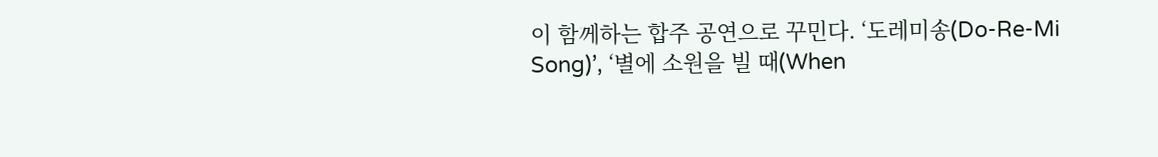이 함께하는 합주 공연으로 꾸민다. ‘도레미송(Do-Re-Mi Song)’, ‘별에 소원을 빌 때(When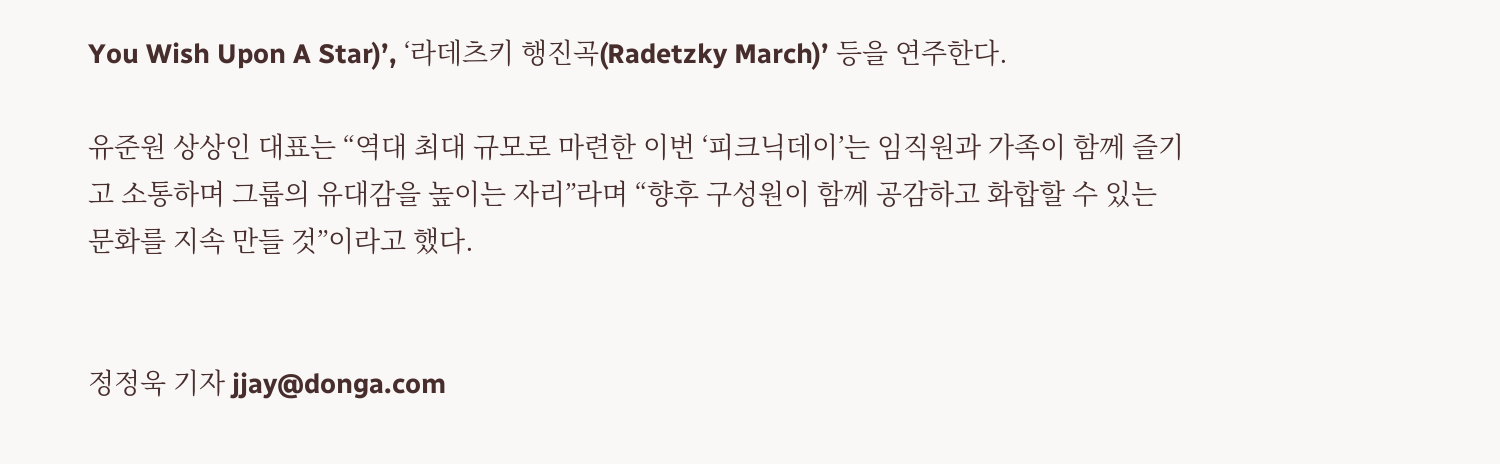You Wish Upon A Star)’, ‘라데츠키 행진곡(Radetzky March)’ 등을 연주한다.

유준원 상상인 대표는 “역대 최대 규모로 마련한 이번 ‘피크닉데이’는 임직원과 가족이 함께 즐기고 소통하며 그룹의 유대감을 높이는 자리”라며 “향후 구성원이 함께 공감하고 화합할 수 있는 문화를 지속 만들 것”이라고 했다.


정정욱 기자 jjay@donga.com